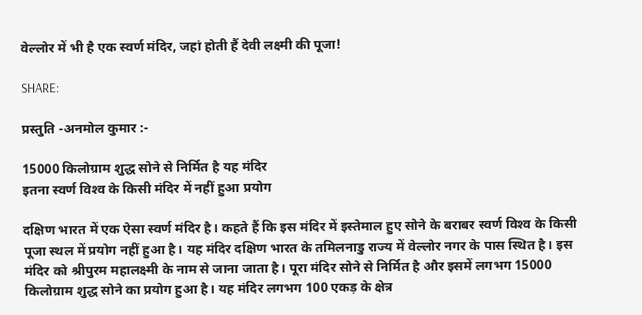वेल्लोर में भी है एक स्‍वर्ण मंदिर, जहां होती हैं देवी लक्ष्‍मी की पूजा!

SHARE:

प्रस्तुति -अनमोल कुमार :-

15000 किलोग्राम शुद्ध सोने से निर्मित है यह मंदिर
इतना स्‍वर्ण विश्‍व के किसी मंदिर में नहीं हुआ प्रयोग

दक्षिण भारत में एक ऐसा स्वर्ण मंदिर है। कहते हैं कि इस मंदिर में इस्‍तेमाल हुए सोने के बराबर स्‍वर्ण विश्‍व के किसी पूजा स्‍थल में प्रयोग नहीं हुआ है। यह मंदिर दक्षिण भारत के तमिलनाडु राज्‍य में वेल्लोर नगर के पास स्‍थित है। इस मंदिर को श्रीपुरम महालक्ष्मी के नाम से जाना जाता है। पूरा मंदिर सोने से निर्मित है और इसमें लगभग 15000 किलोग्राम शुद्ध सोने का प्रयोग हुआ है। यह मंदिर लगभग 100 एकड़ के क्षेत्र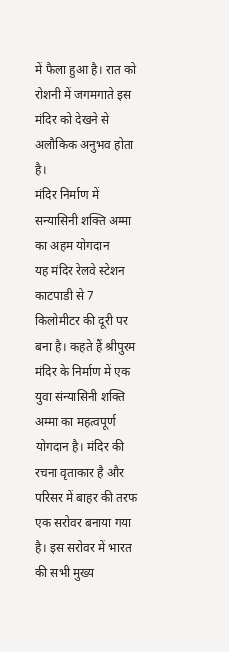में फैला हुआ है। रात को रोशनी में जगमगाते इस मंदिर को देखने से अलौकिक अनुभव होता है।
मंदिर निर्माण में सन्‍यासिनी शक्ति अम्मा का अहम योगदान
यह मंदिर रेलवे स्टेशन काटपाडी से 7 किलोमीटर की दूरी पर बना है। कहते हैं श्रीपुरम मंदिर के निर्माण में एक युवा संन्यासिनी शक्ति अम्मा का महत्‍वपूर्ण योगदान है। मंदिर की रचना वृताकार है और परिसर में बाहर की तरफ एक सरोवर बनाया गया है। इस सरोवर में भारत की सभी मुख्य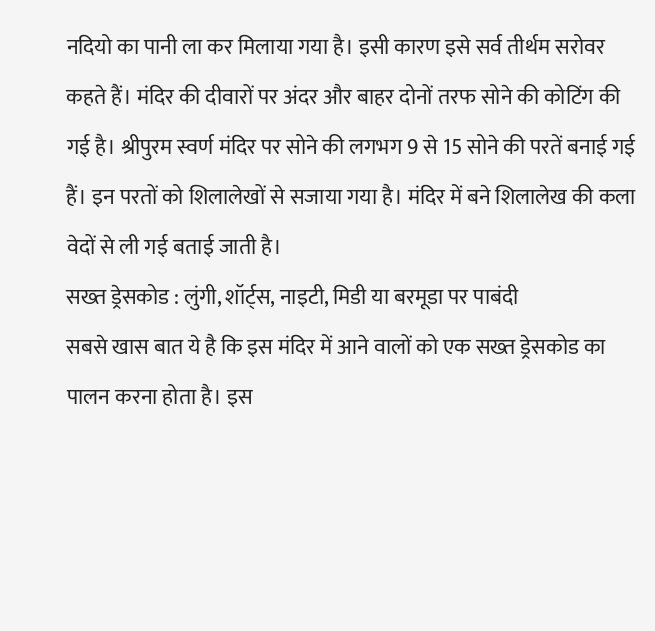नदियो का पानी ला कर मिलाया गया है। इसी कारण इसे सर्व तीर्थम सरोवर कहते हैं। मंदिर की दीवारों पर अंदर और बाहर दोनों तरफ सोने की कोटिंग की गई है। श्रीपुरम स्वर्ण मंदिर पर सोने की लगभग 9 से 15 सोने की परतें बनाई गई हैं। इन परतों को शिलालेखों से सजाया गया है। मंदिर में बने शिलालेख की कला वेदों से ली गई बताई जाती है।
सख्‍त ड्रेसकोड : लुंगी, शॉर्ट्स, नाइटी, मिडी या बरमूडा पर पाबंदी
सबसे खास बात ये है कि इस मंदिर में आने वालों को एक सख्‍त ड्रेसकोड का पालन करना होता है। इस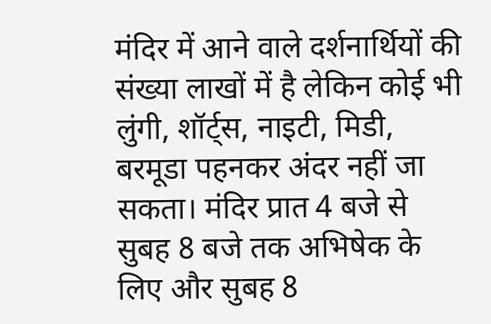मंदिर में आने वाले दर्शनार्थियों की संख्‍या लाखों में है लेकिन कोई भी लुंगी, शॉर्ट्स, नाइटी, मिडी, बरमूडा पहनकर अंदर नहीं जा सकता। मंदिर प्रात 4 बजे से सुबह 8 बजे तक अभिषेक के लिए और सुबह 8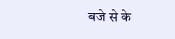बजे से के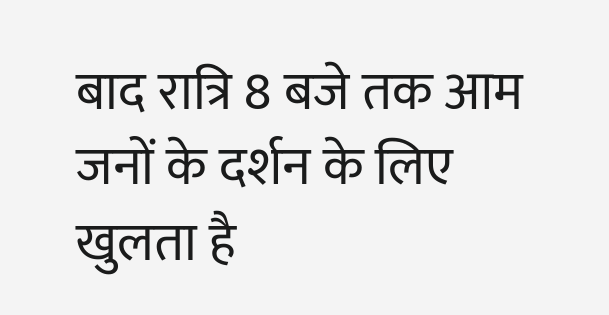बाद रात्रि 8 बजे तक आम जनों के दर्शन के लिए खुलता है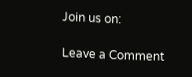Join us on:

Leave a Comment